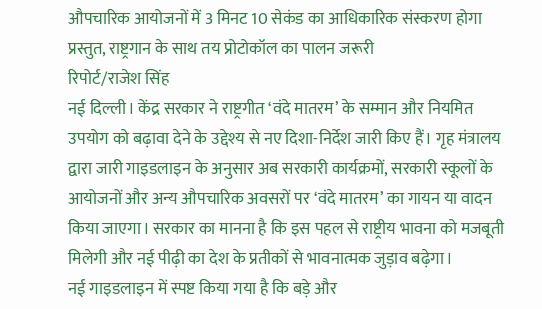औपचारिक आयोजनों में 3 मिनट 10 सेकंड का आधिकारिक संस्करण होगा प्रस्तुत, राष्ट्रगान के साथ तय प्रोटोकॉल का पालन जरूरी
रिपोर्ट/राजेश सिंह
नई दिल्ली। केंद्र सरकार ने राष्ट्रगीत ‘वंदे मातरम’ के सम्मान और नियमित उपयोग को बढ़ावा देने के उद्देश्य से नए दिशा-निर्देश जारी किए हैं। गृह मंत्रालय द्वारा जारी गाइडलाइन के अनुसार अब सरकारी कार्यक्रमों, सरकारी स्कूलों के आयोजनों और अन्य औपचारिक अवसरों पर ‘वंदे मातरम’ का गायन या वादन किया जाएगा। सरकार का मानना है कि इस पहल से राष्ट्रीय भावना को मजबूती मिलेगी और नई पीढ़ी का देश के प्रतीकों से भावनात्मक जुड़ाव बढ़ेगा।
नई गाइडलाइन में स्पष्ट किया गया है कि बड़े और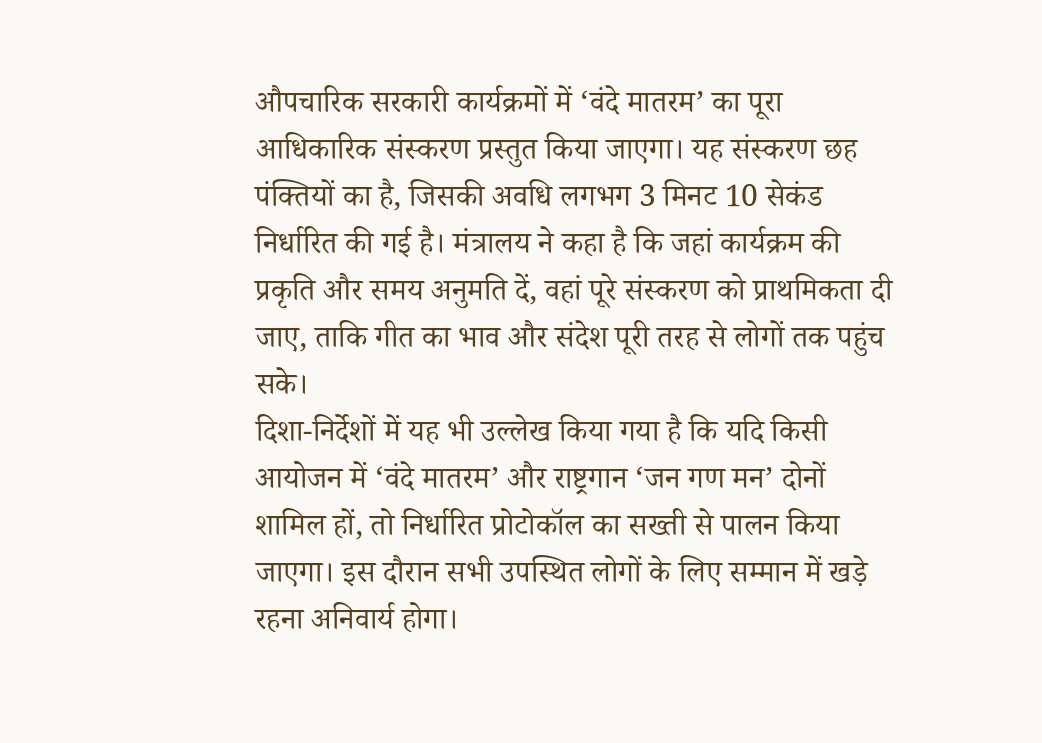औपचारिक सरकारी कार्यक्रमों में ‘वंदे मातरम’ का पूरा आधिकारिक संस्करण प्रस्तुत किया जाएगा। यह संस्करण छह पंक्तियों का है, जिसकी अवधि लगभग 3 मिनट 10 सेकंड निर्धारित की गई है। मंत्रालय ने कहा है कि जहां कार्यक्रम की प्रकृति और समय अनुमति दें, वहां पूरे संस्करण को प्राथमिकता दी जाए, ताकि गीत का भाव और संदेश पूरी तरह से लोगों तक पहुंच सके।
दिशा-निर्देशों में यह भी उल्लेख किया गया है कि यदि किसी आयोजन में ‘वंदे मातरम’ और राष्ट्रगान ‘जन गण मन’ दोनों शामिल हों, तो निर्धारित प्रोटोकॉल का सख्ती से पालन किया जाएगा। इस दौरान सभी उपस्थित लोगों के लिए सम्मान में खड़े रहना अनिवार्य होगा।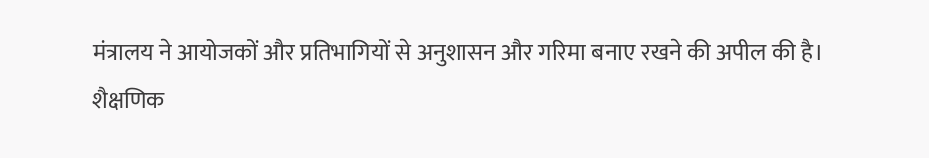मंत्रालय ने आयोजकों और प्रतिभागियों से अनुशासन और गरिमा बनाए रखने की अपील की है।
शैक्षणिक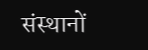संस्थानों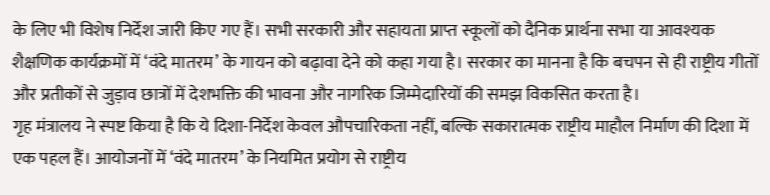के लिए भी विशेष निर्देश जारी किए गए हैं। सभी सरकारी और सहायता प्राप्त स्कूलों को दैनिक प्रार्थना सभा या आवश्यक शैक्षणिक कार्यक्रमों में ‘वंदे मातरम’ के गायन को बढ़ावा देने को कहा गया है। सरकार का मानना है कि बचपन से ही राष्ट्रीय गीतों और प्रतीकों से जुड़ाव छात्रों में देशभक्ति की भावना और नागरिक जिम्मेदारियों की समझ विकसित करता है।
गृह मंत्रालय ने स्पष्ट किया है कि ये दिशा-निर्देश केवल औपचारिकता नहीं, बल्कि सकारात्मक राष्ट्रीय माहौल निर्माण की दिशा में एक पहल हैं। आयोजनों में ‘वंदे मातरम’ के नियमित प्रयोग से राष्ट्रीय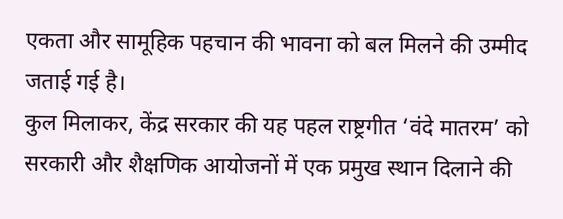एकता और सामूहिक पहचान की भावना को बल मिलने की उम्मीद जताई गई है।
कुल मिलाकर, केंद्र सरकार की यह पहल राष्ट्रगीत ‘वंदे मातरम’ को सरकारी और शैक्षणिक आयोजनों में एक प्रमुख स्थान दिलाने की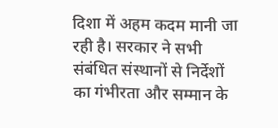दिशा में अहम कदम मानी जा रही है। सरकार ने सभी संबंधित संस्थानों से निर्देशों का गंभीरता और सम्मान के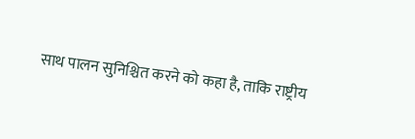साथ पालन सुनिश्चित करने को कहा है, ताकि राष्ट्रीय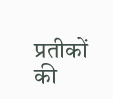प्रतीकों की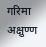गरिमा अक्षुण्ण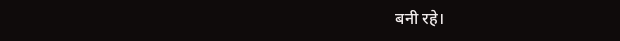बनी रहे।